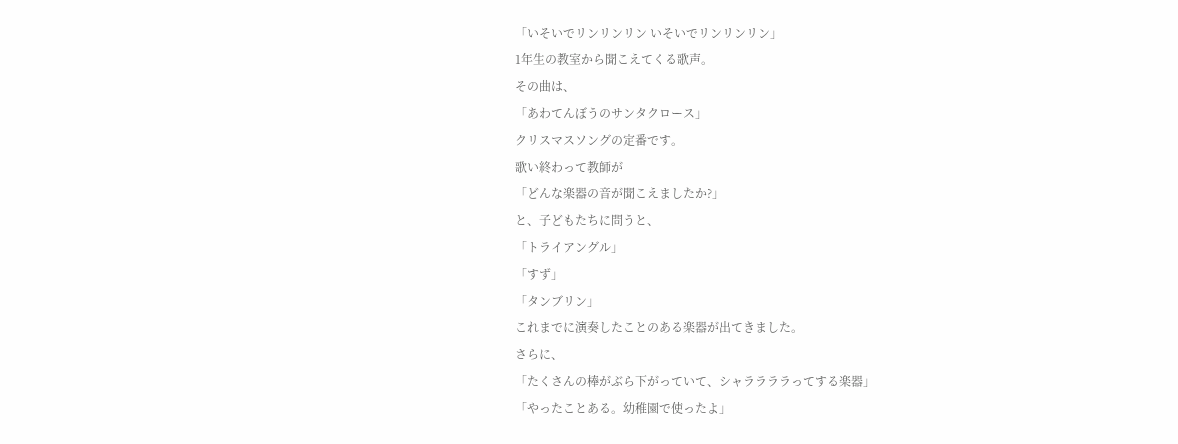「いそいでリンリンリン いそいでリンリンリン」
1年生の教室から聞こえてくる歌声。
その曲は、
「あわてんぼうのサンタクロース」
クリスマスソングの定番です。
歌い終わって教師が
「どんな楽器の音が聞こえましたか?」
と、子どもたちに問うと、
「トライアングル」
「すず」
「タンブリン」
これまでに演奏したことのある楽器が出てきました。
さらに、
「たくさんの棒がぶら下がっていて、シャララララってする楽器」
「やったことある。幼稚園で使ったよ」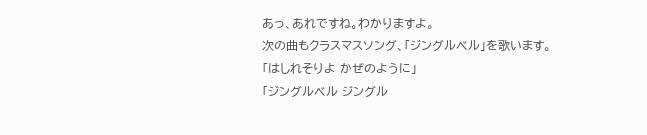あっ、あれですね。わかりますよ。
次の曲もクラスマスソング、「ジングルベル」を歌います。
「はしれそりよ かぜのように」
「ジングルベル ジングル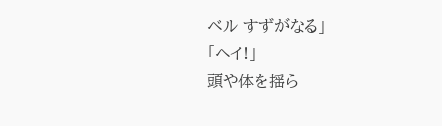ベル すずがなる」
「ヘイ!」
頭や体を揺ら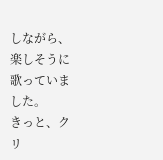しながら、楽しそうに歌っていました。
きっと、クリ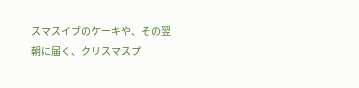スマスイブのケーキや、その翌朝に届く、クリスマスプ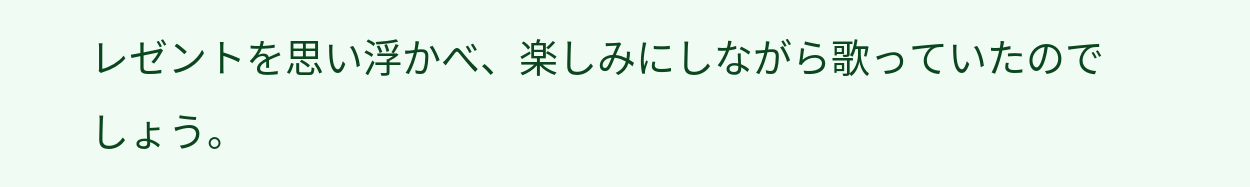レゼントを思い浮かべ、楽しみにしながら歌っていたのでしょう。